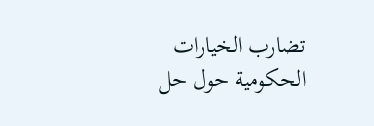تضارب الخيارات الحكومية حول حل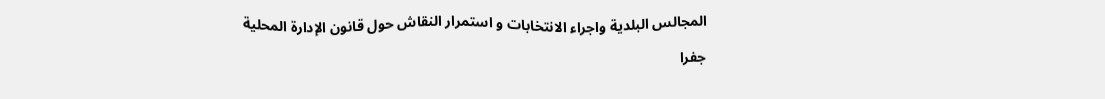المجالس البلدية واجراء الانتخابات و استمرار النقاش حول قانون الإدارة المحلية

جفرا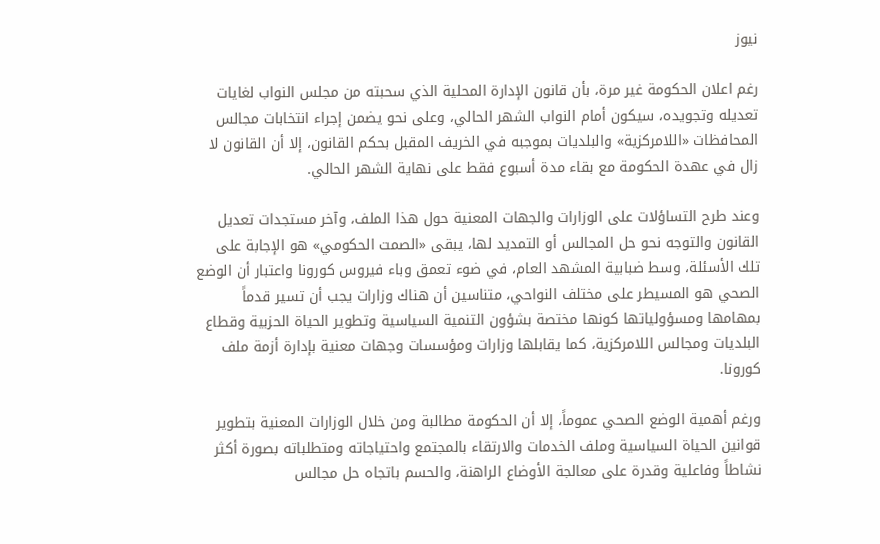نيوز

رغم اعلان الحكومة غير مرة، بأن قانون الإدارة المحلية الذي سحبته من مجلس النواب لغايات تعديله وتجويده، سيكون أمام النواب الشهر الحالي، وعلى نحو يضمن إجراء انتخابات مجالس المحافظات «اللامركزية» والبلديات بموجبه في الخريف المقبل بحكم القانون، إلا أن القانون لا زال في عهدة الحكومة مع بقاء مدة أسبوع فقط على نهاية الشهر الحالي.

وعند طرح التساؤلات على الوزارات والجهات المعنية حول هذا الملف، وآخر مستجدات تعديل القانون والتوجه نحو حل المجالس أو التمديد لها، يبقى «الصمت الحكومي» هو الإجابة على تلك الأسئلة، وسط ضبابية المشهد العام، في ضوء تعمق وباء فيروس كورونا واعتبار أن الوضع الصحي هو المسيطر على مختلف النواحي، متناسين أن هناك وزارات يجب أن تسير قدماً بمهامها ومسؤولياتها كونها مختصة بشؤون التنمية السياسية وتطوير الحياة الحزبية وقطاع البلديات ومجالس اللامركزية، كما يقابلها وزارات ومؤسسات وجهات معنية بإدارة أزمة ملف كورونا.

ورغم أهمية الوضع الصحي عموماً، إلا أن الحكومة مطالبة ومن خلال الوزارات المعنية بتطوير قوانين الحياة السياسية وملف الخدمات والارتقاء بالمجتمع واحتياجاته ومتطلباته بصورة أكثر نشاطاً وفاعلية وقدرة على معالجة الأوضاع الراهنة، والحسم باتجاه حل مجالس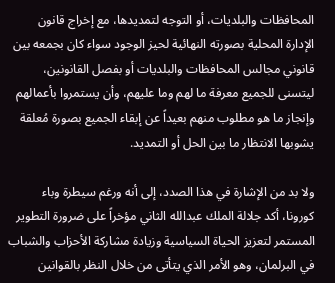المحافظات والبلديات، أو التوجه لتمديدها، مع إخراج قانون الإدارة المحلية بصورته النهائية لحيز الوجود سواء كان بجمعه بين قانوني مجالس المحافظات والبلديات أو بفصل القانونين، ليتسنى للجميع معرفة ما لهم وما عليهم، وأن يستمروا بأعمالهم وإنجاز ما هو مطلوب منهم بعيداً عن إبقاء الجميع بصورة مُعلقة يشوبها الانتظار ما بين الحل أو التمديد.

ولا بد من الإشارة في هذا الصدد، إلى أنه ورغم سيطرة وباء كورونا، أكد جلالة الملك عبدالله الثاني مؤخراً على ضرورة التطوير المستمر لتعزيز الحياة السياسية وزيادة مشاركة الأحزاب والشباب في البرلمان، وهو الأمر الذي يتأتى من خلال النظر بالقوانين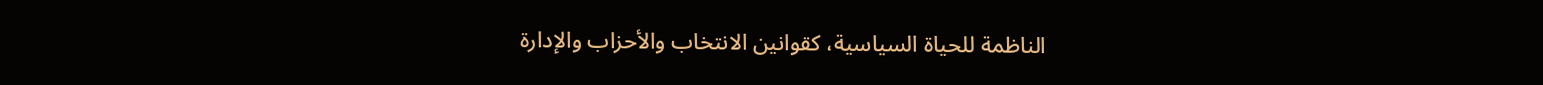الناظمة للحياة السياسية، كقوانين الانتخاب والأحزاب والإدارة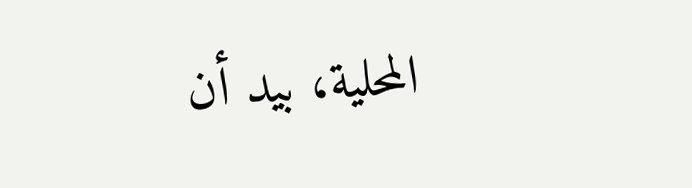المحلية، بيد أن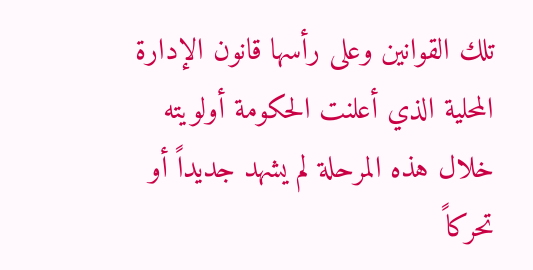تلك القوانين وعلى رأسها قانون الإدارة المحلية الذي أعلنت الحكومة أولويته خلال هذه المرحلة لم يشهد جديداً أو تحركاً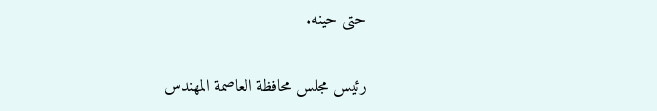حتى حينه.

رئيس مجلس محافظة العاصمة المهندس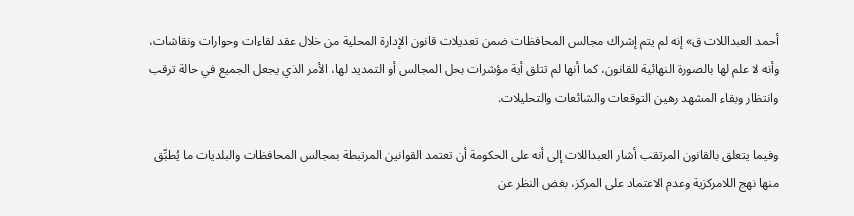أحمد العبداللات ق» إنه لم يتم إشراك مجالس المحافظات ضمن تعديلات قانون الإدارة المحلية من خلال عقد لقاءات وحوارات ونقاشات، وأنه لا علم لها بالصورة النهائية للقانون، كما أنها لم تتلق أية مؤشرات بحل المجالس أو التمديد لها، الأمر الذي يجعل الجميع في حالة ترقب وانتظار وبقاء المشهد رهين التوقعات والشائعات والتحليلات.

وفيما يتعلق بالقانون المرتقب أشار العبداللات إلى أنه على الحكومة أن تعتمد القوانين المرتبطة بمجالس المحافظات والبلديات ما يُطبِّق منها نهج اللامركزية وعدم الاعتماد على المركز، بغض النظر عن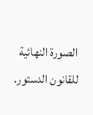الصورة النهائية للقانون الدستور.